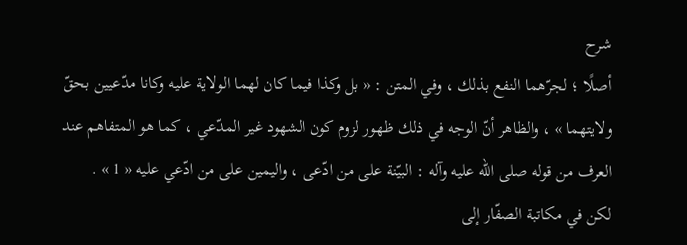شرح
أصلًا ؛ لجرّهما النفع بذلك ، وفي المتن : « بل وكذا فيما كان لهما الولاية عليه وكانا مدّعيين بحقّ ولايتهما » ، والظاهر أنّ الوجه في ذلك ظهور لزوم كون الشهود غير المدّعي ، كما هو المتفاهم عند العرف من قوله صلى الله عليه وآله : البيّنة على من ادّعى ، واليمين على من ادّعي عليه « 1 » .
لكن في مكاتبة الصفّار إلى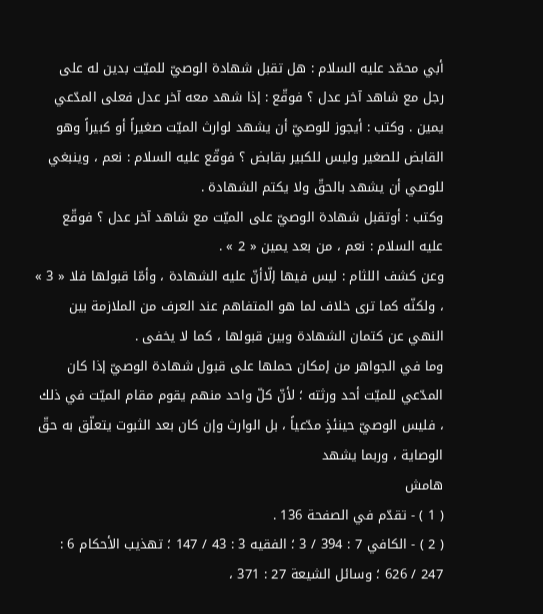أبي محمّد عليه السلام : هل تقبل شهادة الوصيّ للميّت بدين له على رجل مع شاهد آخر عدل ؟ فوقّع : إذا شهد معه آخر عدل فعلى المدّعي يمين . وكتب : أيجوز للوصيّ أن يشهد لوارث الميّت صغيراً أو كبيراً وهو القابض للصغير وليس للكبير بقابض ؟ فوقّع عليه السلام : نعم ، وينبغي للوصي أن يشهد بالحقّ ولا يكتم الشهادة .
وكتب : أوتقبل شهادة الوصيّ على الميّت مع شاهد آخر عدل ؟ فوقّع عليه السلام : نعم ، من بعد يمين « 2 » .
وعن كشف اللثام : ليس فيها إلّاأنّ عليه الشهادة ، وأمّا قبولها فلا « 3 » ، ولكنّه كما ترى خلاف لما هو المتفاهم عند العرف من الملازمة بين النهي عن كتمان الشهادة وبين قبولها ، كما لا يخفى .
وما في الجواهر من إمكان حملها على قبول شهادة الوصيّ إذا كان المدّعي للميّت أحد ورثته ؛ لأنّ كلّ واحد منهم يقوم مقام الميّت في ذلك ، فليس الوصيّ حينئذٍ مدّعياً ، بل الوارث وإن كان بعد الثبوت يتعلّق به حقّ الوصاية ، وربما يشهد
هامش
( 1 ) - تقدّم في الصفحة 136 .
( 2 ) - الكافي 7 : 394 / 3 ؛ الفقيه 3 : 43 / 147 ؛ تهذيب الأحكام 6 : 247 / 626 ؛ وسائل الشيعة 27 : 371 ،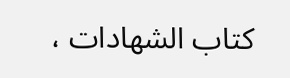كتاب الشهادات ،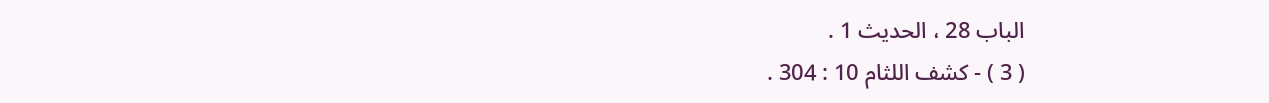الباب 28 ، الحديث 1 .
( 3 ) - كشف اللثام 10 : 304 .